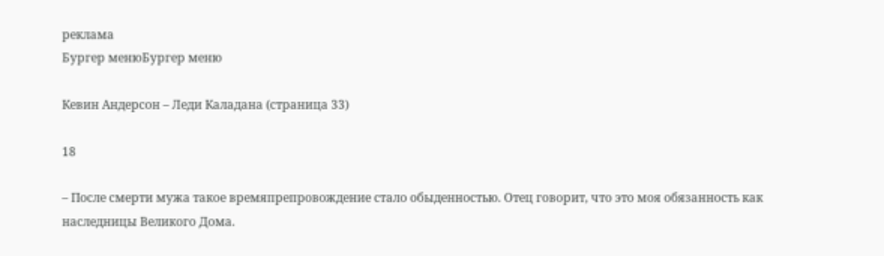реклама
Бургер менюБургер меню

Кевин Андерсон – Леди Каладана (страница 33)

18

– После смерти мужа такое времяпрепровождение стало обыденностью. Отец говорит, что это моя обязанность как наследницы Великого Дома.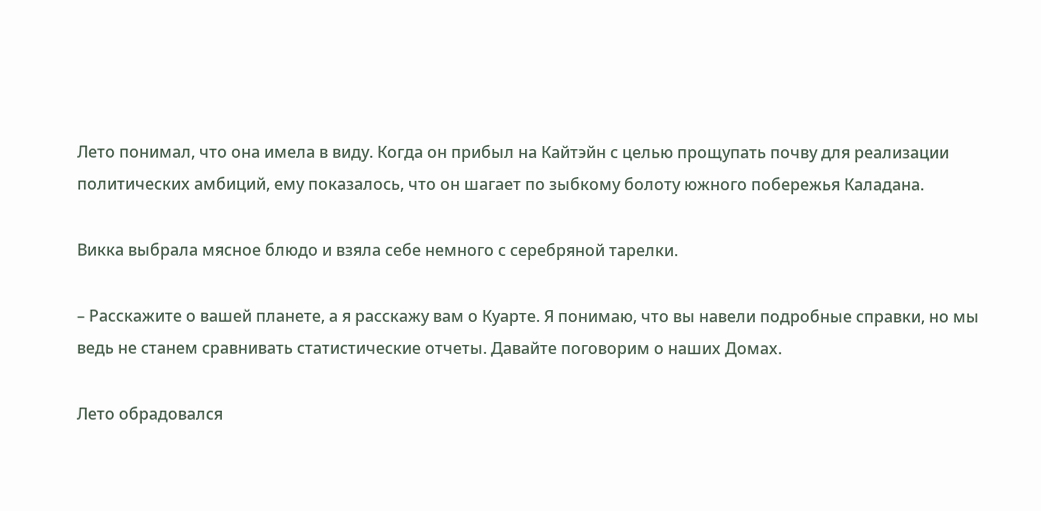Лето понимал, что она имела в виду. Когда он прибыл на Кайтэйн с целью прощупать почву для реализации политических амбиций, ему показалось, что он шагает по зыбкому болоту южного побережья Каладана.

Викка выбрала мясное блюдо и взяла себе немного с серебряной тарелки.

– Расскажите о вашей планете, а я расскажу вам о Куарте. Я понимаю, что вы навели подробные справки, но мы ведь не станем сравнивать статистические отчеты. Давайте поговорим о наших Домах.

Лето обрадовался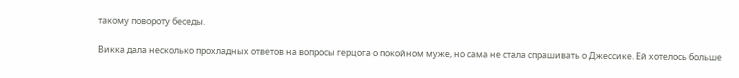такому повороту беседы.

Викка дала несколько прохладных ответов на вопросы герцога о покойном муже, но сама не стала спрашивать о Джессике. Ей хотелось больше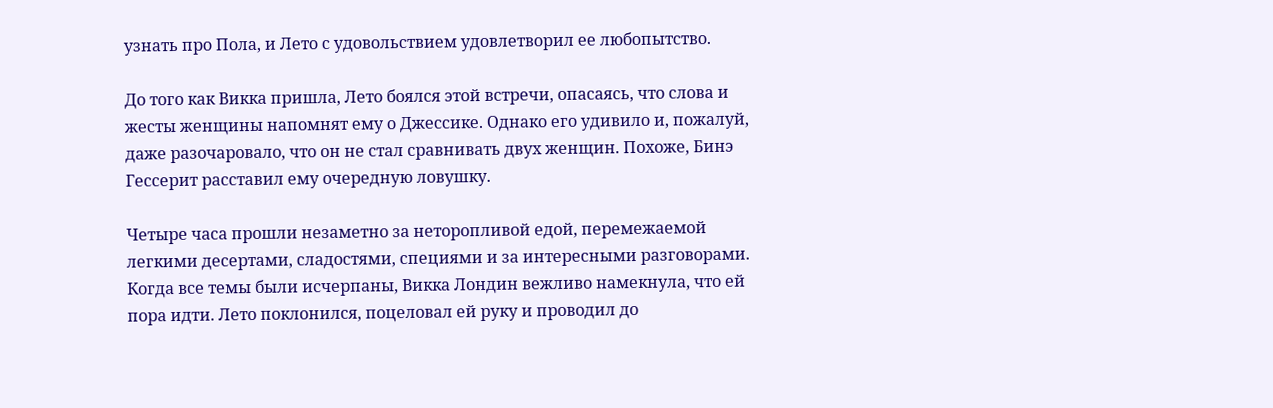узнать про Пола, и Лето с удовольствием удовлетворил ее любопытство.

До того как Викка пришла, Лето боялся этой встречи, опасаясь, что слова и жесты женщины напомнят ему о Джессике. Однако его удивило и, пожалуй, даже разочаровало, что он не стал сравнивать двух женщин. Похоже, Бинэ Гессерит расставил ему очередную ловушку.

Четыре часа прошли незаметно за неторопливой едой, перемежаемой легкими десертами, сладостями, специями и за интересными разговорами. Когда все темы были исчерпаны, Викка Лондин вежливо намекнула, что ей пора идти. Лето поклонился, поцеловал ей руку и проводил до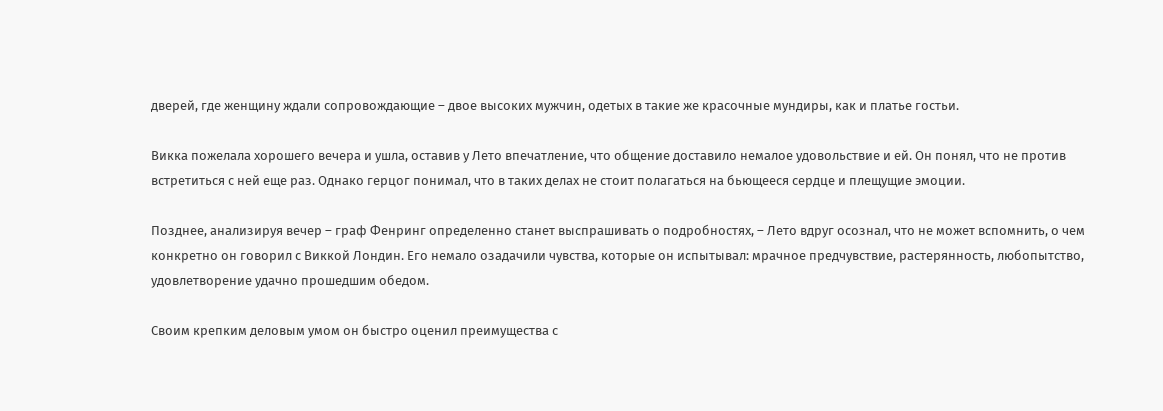дверей, где женщину ждали сопровождающие – двое высоких мужчин, одетых в такие же красочные мундиры, как и платье гостьи.

Викка пожелала хорошего вечера и ушла, оставив у Лето впечатление, что общение доставило немалое удовольствие и ей. Он понял, что не против встретиться с ней еще раз. Однако герцог понимал, что в таких делах не стоит полагаться на бьющееся сердце и плещущие эмоции.

Позднее, анализируя вечер – граф Фенринг определенно станет выспрашивать о подробностях, – Лето вдруг осознал, что не может вспомнить, о чем конкретно он говорил с Виккой Лондин. Его немало озадачили чувства, которые он испытывал: мрачное предчувствие, растерянность, любопытство, удовлетворение удачно прошедшим обедом.

Своим крепким деловым умом он быстро оценил преимущества с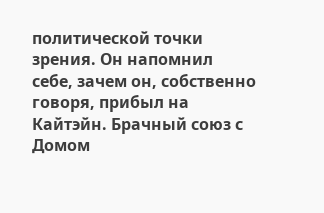политической точки зрения. Он напомнил себе, зачем он, собственно говоря, прибыл на Кайтэйн. Брачный союз с Домом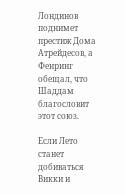Лондинов поднимет престиж Дома Атрейдесов, а Фенринг обещал, что Шаддам благословит этот союз.

Если Лето станет добиваться Викки и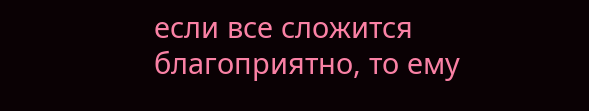если все сложится благоприятно, то ему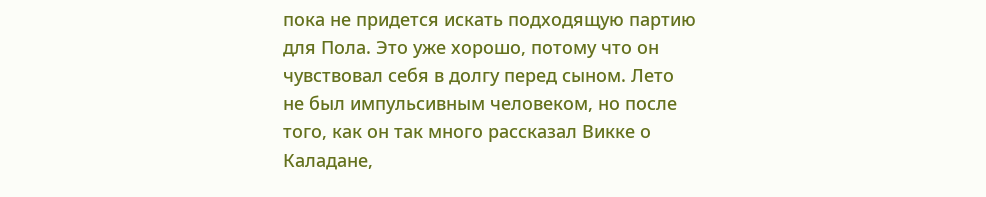пока не придется искать подходящую партию для Пола. Это уже хорошо, потому что он чувствовал себя в долгу перед сыном. Лето не был импульсивным человеком, но после того, как он так много рассказал Викке о Каладане,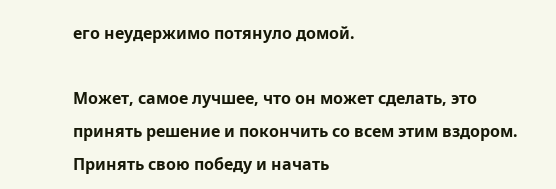его неудержимо потянуло домой.

Может, самое лучшее, что он может сделать, это принять решение и покончить со всем этим вздором. Принять свою победу и начать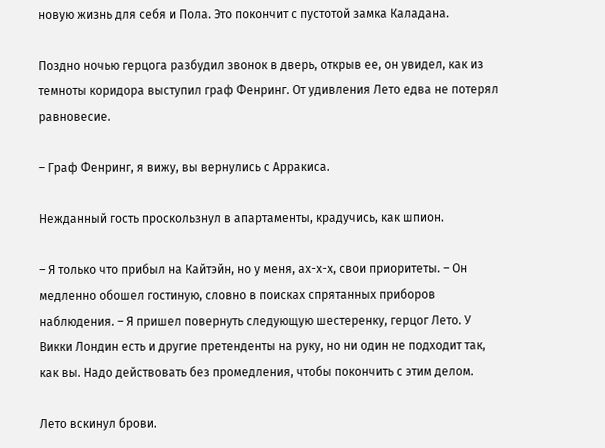новую жизнь для себя и Пола. Это покончит с пустотой замка Каладана.

Поздно ночью герцога разбудил звонок в дверь, открыв ее, он увидел, как из темноты коридора выступил граф Фенринг. От удивления Лето едва не потерял равновесие.

– Граф Фенринг, я вижу, вы вернулись с Арракиса.

Нежданный гость проскользнул в апартаменты, крадучись, как шпион.

– Я только что прибыл на Кайтэйн, но у меня, ах-х-х, свои приоритеты. – Он медленно обошел гостиную, словно в поисках спрятанных приборов наблюдения. – Я пришел повернуть следующую шестеренку, герцог Лето. У Викки Лондин есть и другие претенденты на руку, но ни один не подходит так, как вы. Надо действовать без промедления, чтобы покончить с этим делом.

Лето вскинул брови.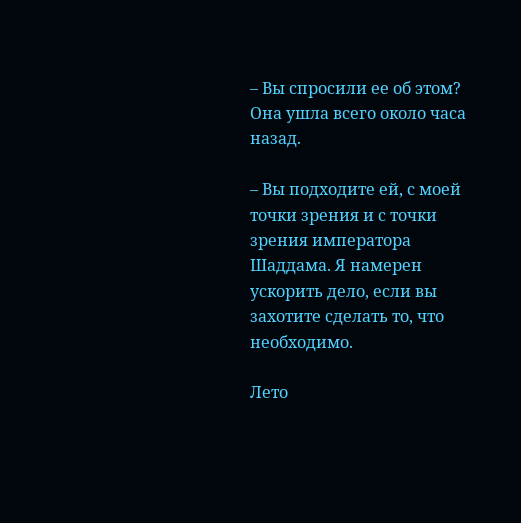– Вы спросили ее об этом? Она ушла всего около часа назад.

– Вы подходите ей, с моей точки зрения и с точки зрения императора Шаддама. Я намерен ускорить дело, если вы захотите сделать то, что необходимо.

Лето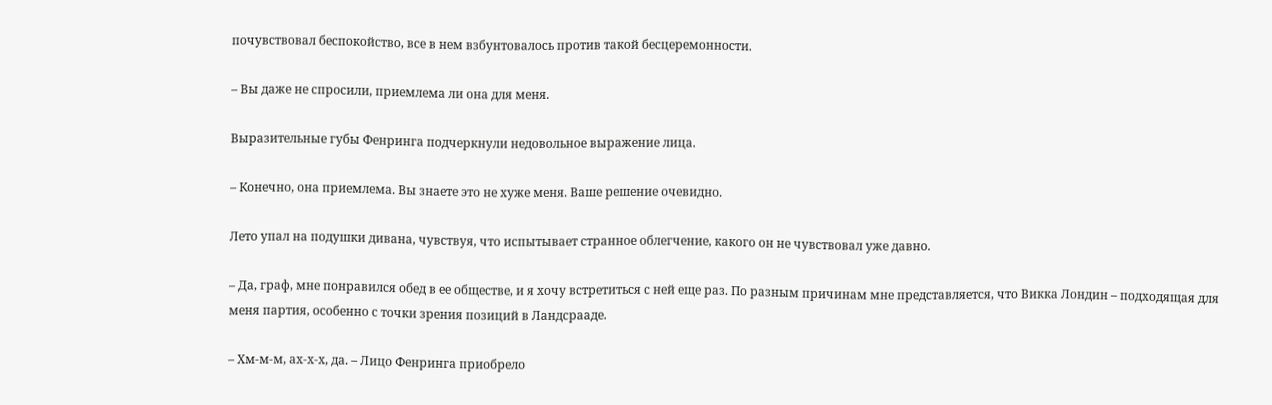почувствовал беспокойство, все в нем взбунтовалось против такой бесцеремонности.

– Вы даже не спросили, приемлема ли она для меня.

Выразительные губы Фенринга подчеркнули недовольное выражение лица.

– Конечно, она приемлема. Вы знаете это не хуже меня. Ваше решение очевидно.

Лето упал на подушки дивана, чувствуя, что испытывает странное облегчение, какого он не чувствовал уже давно.

– Да, граф, мне понравился обед в ее обществе, и я хочу встретиться с ней еще раз. По разным причинам мне представляется, что Викка Лондин – подходящая для меня партия, особенно с точки зрения позиций в Ландсрааде.

– Хм-м-м, ах-х-х, да. – Лицо Фенринга приобрело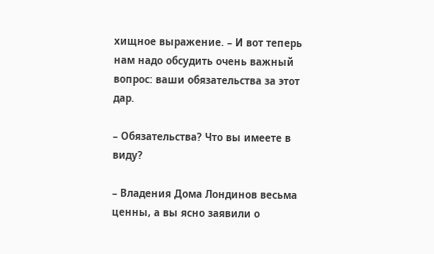хищное выражение. – И вот теперь нам надо обсудить очень важный вопрос: ваши обязательства за этот дар.

– Обязательства? Что вы имеете в виду?

– Владения Дома Лондинов весьма ценны, а вы ясно заявили о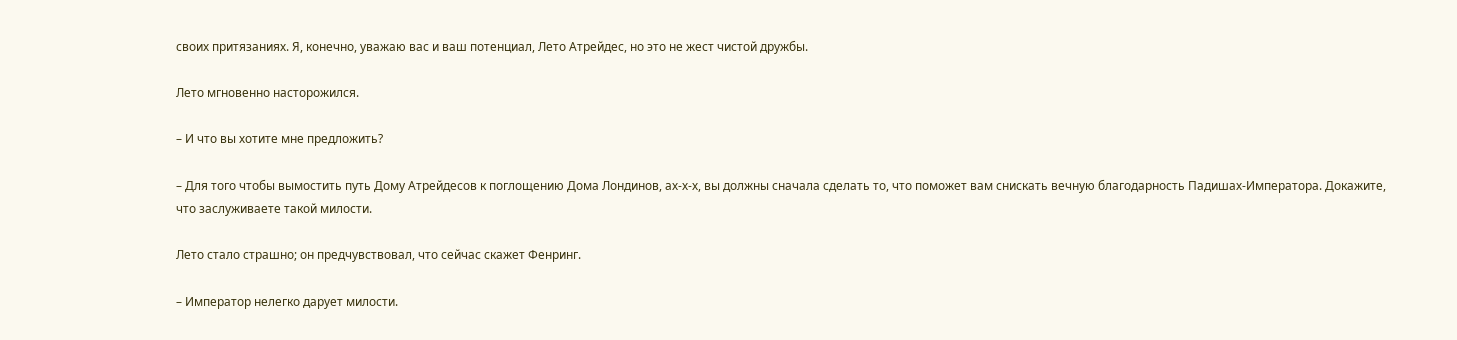своих притязаниях. Я, конечно, уважаю вас и ваш потенциал, Лето Атрейдес, но это не жест чистой дружбы.

Лето мгновенно насторожился.

– И что вы хотите мне предложить?

– Для того чтобы вымостить путь Дому Атрейдесов к поглощению Дома Лондинов, ах-х-х, вы должны сначала сделать то, что поможет вам снискать вечную благодарность Падишах-Императора. Докажите, что заслуживаете такой милости.

Лето стало страшно; он предчувствовал, что сейчас скажет Фенринг.

– Император нелегко дарует милости.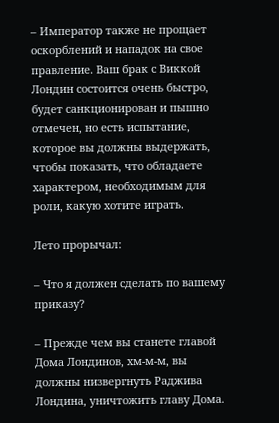– Император также не прощает оскорблений и нападок на свое правление. Ваш брак с Виккой Лондин состоится очень быстро, будет санкционирован и пышно отмечен, но есть испытание, которое вы должны выдержать, чтобы показать, что обладаете характером, необходимым для роли, какую хотите играть.

Лето прорычал:

– Что я должен сделать по вашему приказу?

– Прежде чем вы станете главой Дома Лондинов, хм-м-м, вы должны низвергнуть Раджива Лондина, уничтожить главу Дома.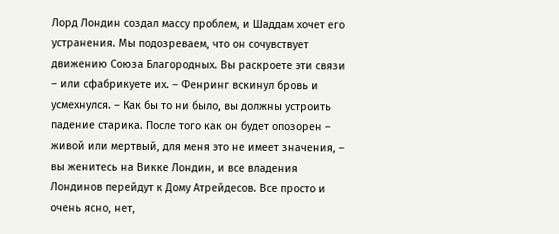Лорд Лондин создал массу проблем, и Шаддам хочет его устранения. Мы подозреваем, что он сочувствует движению Союза Благородных. Вы раскроете эти связи – или сфабрикуете их. – Фенринг вскинул бровь и усмехнулся. – Как бы то ни было, вы должны устроить падение старика. После того как он будет опозорен – живой или мертвый, для меня это не имеет значения, – вы женитесь на Викке Лондин, и все владения Лондинов перейдут к Дому Атрейдесов. Все просто и очень ясно, нет,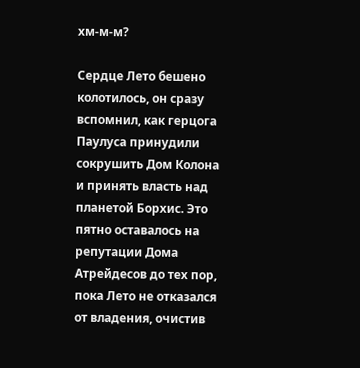хм-м-м?

Сердце Лето бешено колотилось, он сразу вспомнил, как герцога Паулуса принудили сокрушить Дом Колона и принять власть над планетой Борхис. Это пятно оставалось на репутации Дома Атрейдесов до тех пор, пока Лето не отказался от владения, очистив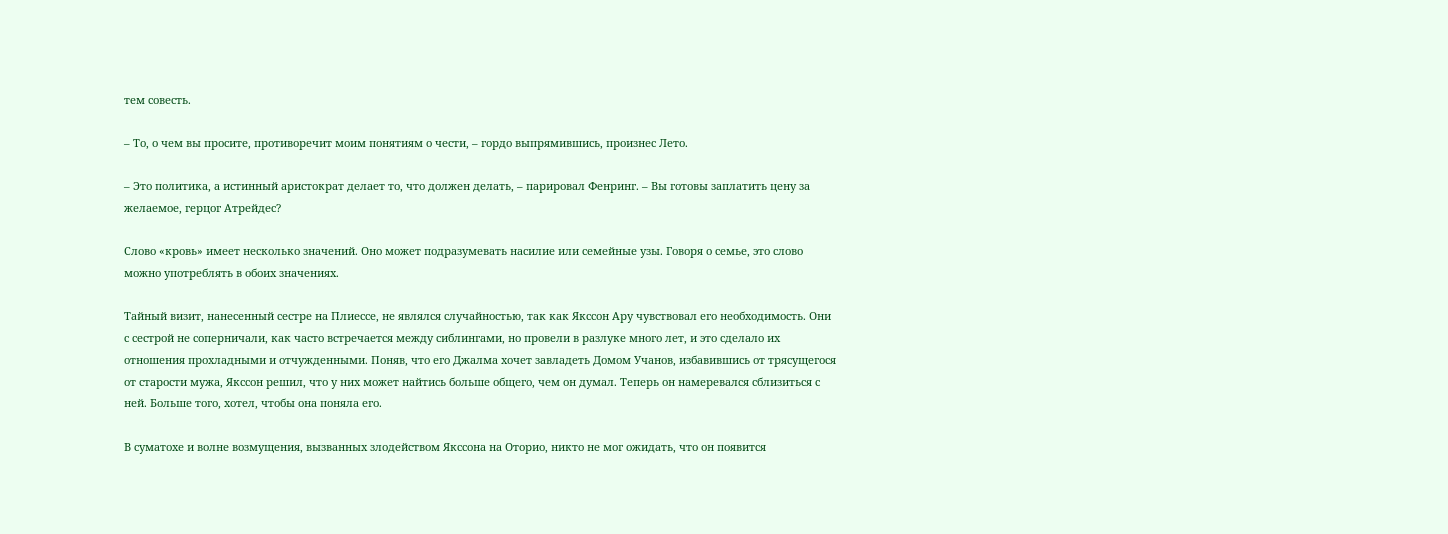тем совесть.

– То, о чем вы просите, противоречит моим понятиям о чести, – гордо выпрямившись, произнес Лето.

– Это политика, а истинный аристократ делает то, что должен делать, – парировал Фенринг. – Вы готовы заплатить цену за желаемое, герцог Атрейдес?

Слово «кровь» имеет несколько значений. Оно может подразумевать насилие или семейные узы. Говоря о семье, это слово можно употреблять в обоих значениях.

Тайный визит, нанесенный сестре на Плиессе, не являлся случайностью, так как Якссон Ару чувствовал его необходимость. Они с сестрой не соперничали, как часто встречается между сиблингами, но провели в разлуке много лет, и это сделало их отношения прохладными и отчужденными. Поняв, что его Джалма хочет завладеть Домом Учанов, избавившись от трясущегося от старости мужа, Якссон решил, что у них может найтись больше общего, чем он думал. Теперь он намеревался сблизиться с ней. Больше того, хотел, чтобы она поняла его.

В суматохе и волне возмущения, вызванных злодейством Якссона на Оторио, никто не мог ожидать, что он появится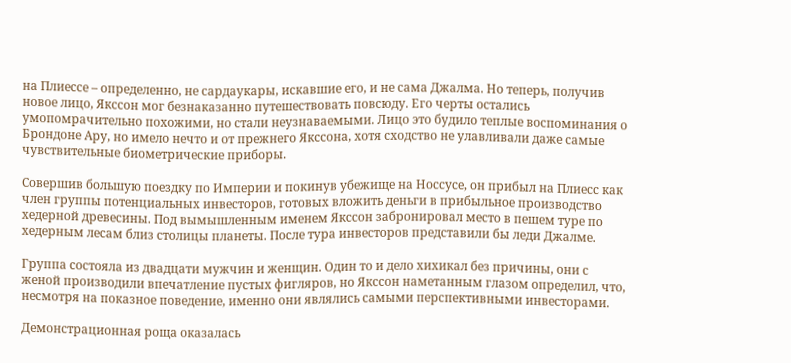на Плиессе – определенно, не сардаукары, искавшие его, и не сама Джалма. Но теперь, получив новое лицо, Якссон мог безнаказанно путешествовать повсюду. Его черты остались умопомрачительно похожими, но стали неузнаваемыми. Лицо это будило теплые воспоминания о Брондоне Ару, но имело нечто и от прежнего Якссона, хотя сходство не улавливали даже самые чувствительные биометрические приборы.

Совершив большую поездку по Империи и покинув убежище на Носсусе, он прибыл на Плиесс как член группы потенциальных инвесторов, готовых вложить деньги в прибыльное производство хедерной древесины. Под вымышленным именем Якссон забронировал место в пешем туре по хедерным лесам близ столицы планеты. После тура инвесторов представили бы леди Джалме.

Группа состояла из двадцати мужчин и женщин. Один то и дело хихикал без причины, они с женой производили впечатление пустых фигляров, но Якссон наметанным глазом определил, что, несмотря на показное поведение, именно они являлись самыми перспективными инвесторами.

Демонстрационная роща оказалась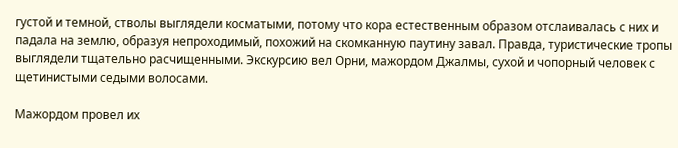густой и темной, стволы выглядели косматыми, потому что кора естественным образом отслаивалась с них и падала на землю, образуя непроходимый, похожий на скомканную паутину завал. Правда, туристические тропы выглядели тщательно расчищенными. Экскурсию вел Орни, мажордом Джалмы, сухой и чопорный человек с щетинистыми седыми волосами.

Мажордом провел их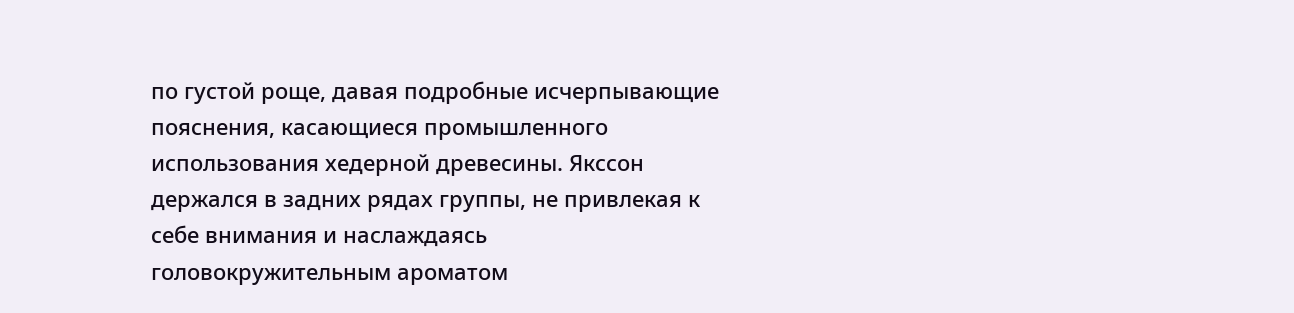по густой роще, давая подробные исчерпывающие пояснения, касающиеся промышленного использования хедерной древесины. Якссон держался в задних рядах группы, не привлекая к себе внимания и наслаждаясь головокружительным ароматом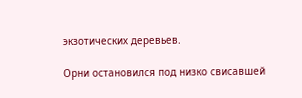экзотических деревьев.

Орни остановился под низко свисавшей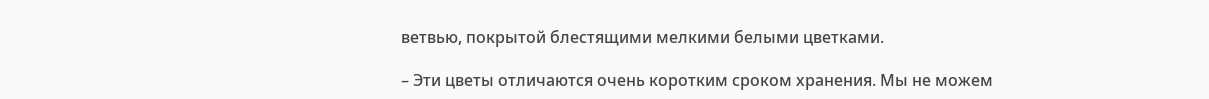ветвью, покрытой блестящими мелкими белыми цветками.

– Эти цветы отличаются очень коротким сроком хранения. Мы не можем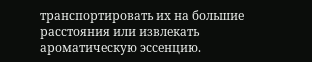транспортировать их на большие расстояния или извлекать ароматическую эссенцию.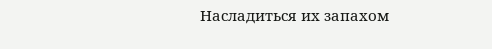Насладиться их запахом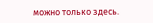можно только здесь.